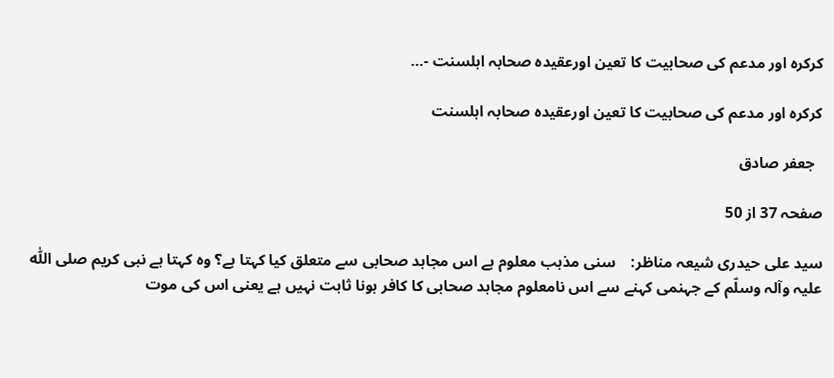کرکرہ اور مدعم کی صحابیت کا تعین اورعقیدہ صحابہ اہلسنت -…

کرکرہ اور مدعم کی صحابیت کا تعین اورعقیدہ صحابہ اہلسنت

  جعفر صادق

صفحہ 37 از 50

سید علی حیدری شیعہ مناظر:    سنی مذہب معلوم ہے اس مجاہد صحابی سے متعلق کیا کہتا ہے؟ وہ کہتا ہے نبی کریم صلی اللّٰہ علیہ وآلہ وسلّم کے جہنمی کہنے سے اس نامعلوم مجاہد صحابی کا کافر ہونا ثابت نہیں ہے یعنی اس کی موت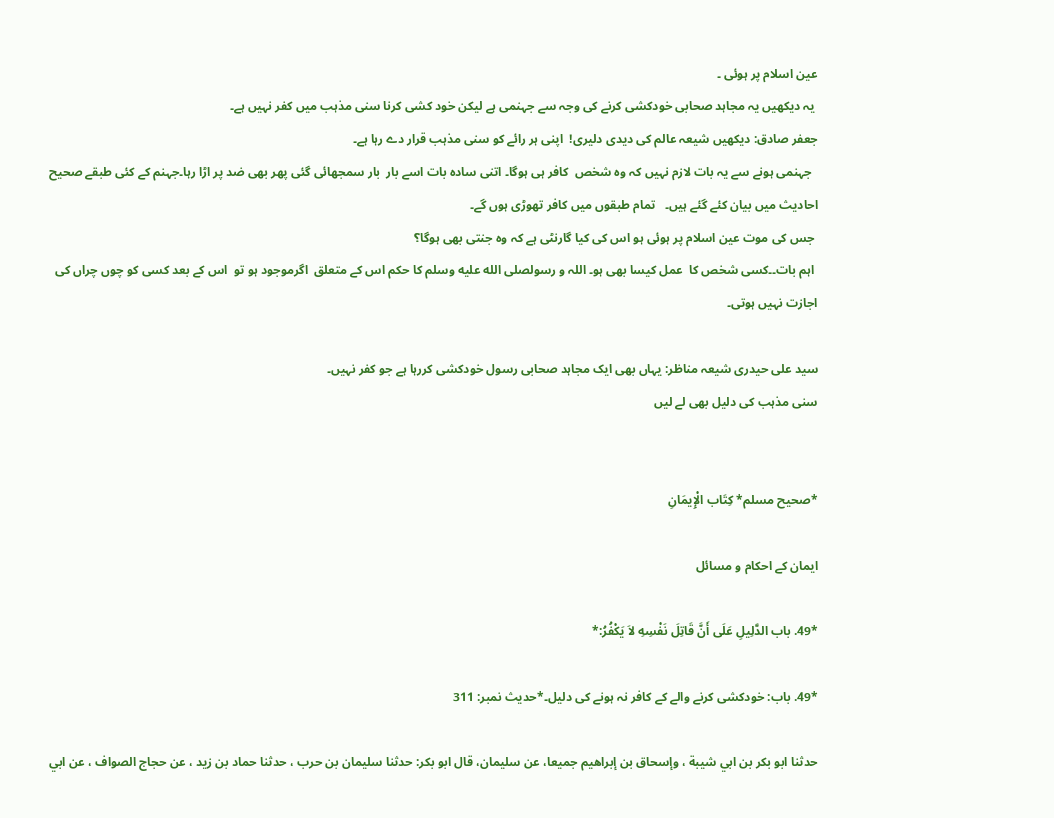عین اسلام پر ہوئی ۔
 یہ دیکھیں یہ مجاہد صحابی خودکشی کرنے کی وجہ سے جہنمی ہے لیکن خود کشی کرنا سنی مذہب میں کفر نہیں ہے۔
جعفر صادق: دیکھیں شیعہ عالم کی دیدی دلیری!  اپنی ہر رائے کو سنی مذہب قرار دے رہا ہے۔
  جہنمی ہونے سے یہ بات لازم نہیں کہ وہ شخص  کافر ہی ہوگا۔ اتنی سادہ بات اسے بار  بار سمجھائی گئی پھر بھی ضد پر اڑا رہا۔جہنم کے کئی طبقے صحیح احادیث میں بیان کئے گئے ہیں۔   تمام طبقوں میں کافر تھوڑی ہوں گے۔
 جس کی موت عین اسلام پر ہوئی ہو اس کی کیا گارنٹی ہے کہ وہ جنتی بھی ہوگا؟
 اہم بات۔۔کسی شخص کا  عمل کیسا بھی ہو۔ اللہ و رسولصلى الله عليه وسلم کا حکم اس کے متعلق  اگرموجود ہو تو  اس کے بعد کسی کو چوں چراں کی اجازت نہیں ہوتی۔

سید علی حیدری شیعہ مناظر: یہاں بھی ایک مجاہد صحابی رسول خودکشی کررہا ہے جو کفر نہیں۔
سنی مذہب کی دلیل بھی لے لیں


*صحيح مسلم* كِتَاب الْإِيمَانِ

ایمان کے احکام و مسائل

*49. باب الدَّلِيلِ عَلَى أَنَّ قَاتِلَ نَفْسِهِ لاَ يَكْفُرُ:*

*49. باب: خودکشی کرنے والے کے کافر نہ ہونے کی دلیل۔*حدیث نمبر: 311

حدثنا ابو بكر بن ابي شيبة ، وإسحاق بن إبراهيم جميعا، عن سليمان، قال ابو بكر: حدثنا سليمان بن حرب ، حدثنا حماد بن زيد ، عن حجاج الصواف ، عن ابي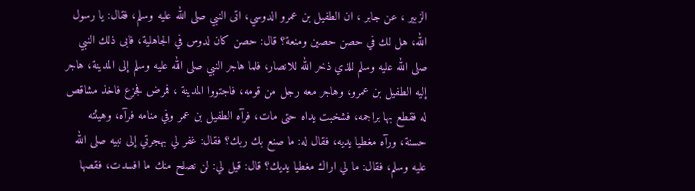الزبير ، عن جابر ، ان الطفيل بن عمرو الدوسي، اتى النبي صلى الله عليه وسلم، فقال: يا رسول الله، هل لك في حصن حصين ومنعة؟ قال: حصن كان لدوس في الجاهلية، فابى ذلك النبي صلى الله عليه وسلم للذي ذخر الله للانصار، فلما هاجر النبي صلى الله عليه وسلم إلى المدينة، هاجر إليه الطفيل بن عمرو، وهاجر معه رجل من قومه، فاجتووا المدينة ، فمرض فجزع فاخذ مشاقص له فقطع بها براجمه، فشخبت يداه حتى مات، فرآه الطفيل بن عمر وفي منامه فرآه، وهيئته حسنة، ورآه مغطيا يديه، فقال له: ما صنع بك ربك؟ فقال: غفر لي بهجرتي إلى نبيه صلى الله عليه وسلم، فقال: ما لي اراك مغطيا يديك؟ قال: قيل لي: لن نصلح منك ما افسدت، فقصها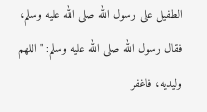الطفيل على رسول الله صلى الله عليه وسلم، فقال رسول الله صلى الله عليه وسلم: " اللهم وليديه، فاغفر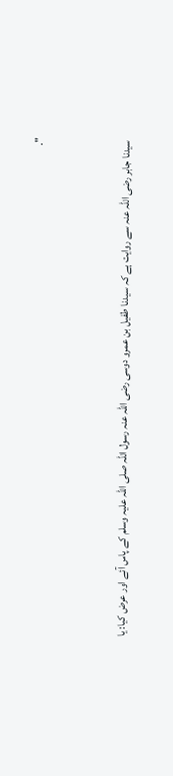".


 سیدنا جابر رضی اللہ عنہ سے روایت ہے کہ سیدنا طفیل بن عمرو دوسی رضی اللہ عنہ رسول اللہ صلی اللہ علیہ وسلم کے پاس آئے اور عرض کیا: یا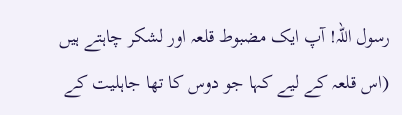رسول اللہ! آپ ایک مضبوط قلعہ اور لشکر چاہتے ہیں (اس قلعہ کے لیے کہا جو دوس کا تھا جاہلیت کے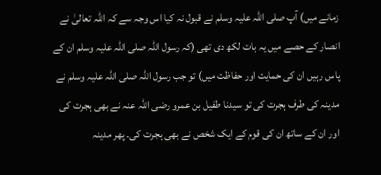زمانے میں) آپ صلی اللہ علیہ وسلم نے قبول نہ کیا اس وجہ سے کہ اللہ تعالیٰ نے انصار کے حصے میں یہ بات لکھ دی تھی (کہ رسول اللہ صلی اللہ علیہ وسلم ان کے پاس رہیں ان کی حمایت اور حفاظت میں) تو جب رسول اللہ صلی اللہ علیہ وسلم نے مدینہ کی طرف ہجرت کی تو سیدنا طفیل بن عمرو رضی اللہ عنہ نے بھی ہجرت کی اور ان کے ساتھ ان کی قوم کے ایک شخص نے بھی ہجرت کی۔ پھر مدینہ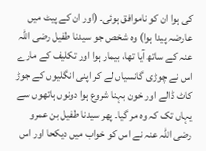کی ہوا ان کو ناموافق ہوئی۔ (اور ان کے پیٹ میں عارضہ پیدا ہوا) وہ شخص جو سیدنا طفیل رضی اللہ عنہ کے ساتھ آیا تھا، بیمار ہوا اور تکلیف کے مارے اس نے چوڑی گانسیاں لے کر اپنی انگلیوں کے جوڑ کاٹ ڈالے اور خون بہنا شروع ہوا دونوں ہاتھوں سے یہاں تک کہ وہ مر گیا۔ پھر سیدنا طفیل بن عمرو رضی اللہ عنہ نے اس کو خواب میں دیکحا اور اس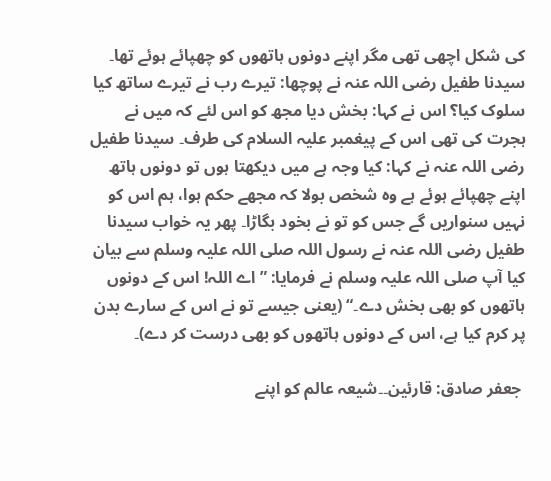کی شکل اچھی تھی مگر اپنے دونوں ہاتھوں کو چھپائے ہوئے تھا۔ سیدنا طفیل رضی اللہ عنہ نے پوچھا: تیرے رب نے تیرے ساتھ کیا سلوک کیا؟ اس نے کہا: بخش دیا مجھ کو اس لئے کہ میں نے ہجرت کی تھی اس کے پیغمبر علیہ السلام کی طرف۔ سیدنا طفیل رضی اللہ عنہ نے کہا: کیا وجہ ہے میں دیکھتا ہوں تو دونوں ہاتھ اپنے چھپائے ہوئے ہے وہ شخص بولا کہ مجھے حکم ہوا، ہم اس کو نہیں سنواریں گے جس کو تو نے بخود بگاڑا۔ پھر یہ خواب سیدنا طفیل رضی اللہ عنہ نے رسول اللہ صلی اللہ علیہ وسلم سے بیان کیا آپ صلی اللہ علیہ وسلم نے فرمایا: ”اے اللہ! اس کے دونوں ہاتھوں کو بھی بخش دے۔“ (یعنی جیسے تو نے اس کے سارے بدن پر کرم کیا ہے، اس کے دونوں ہاتھوں کو بھی درست کر دے)۔

 جعفر صادق: قارئین۔۔شیعہ عالم کو اپنے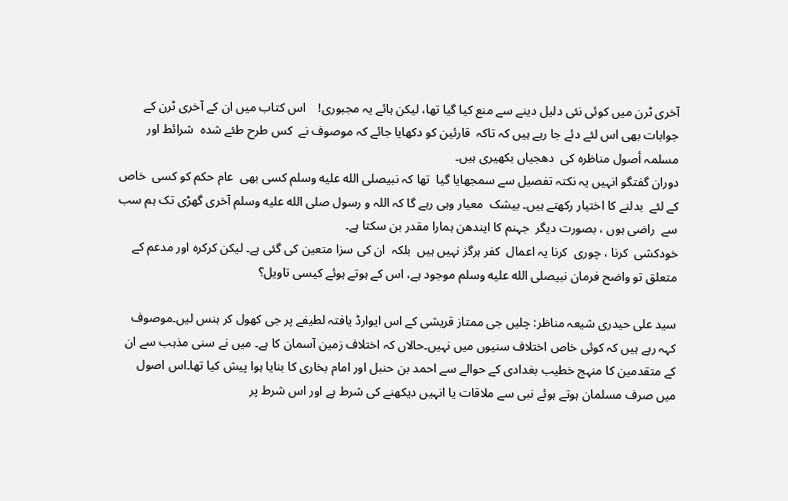آخری ٹرن میں کوئی نئی دلیل دینے سے منع کیا گیا تھا، لیکن ہائے یہ مجبوری!    اس کتاب میں ان کے آخری ٹرن کے جوابات بھی اس لئے دئے جا رہے ہیں کہ تاکہ  قارئین کو دکھایا جائے کہ موصوف نے  کس طرح طئے شدہ  شرائط اور   مسلمہ أصول مناظرہ کی  دھجیاں بکھیری ہیں۔
دوران گفتگو انہیں یہ نکتہ تفصیل سے سمجھایا گیا  تھا کہ نبیصلى الله عليه وسلم کسی بھی  عام حکم کو کسی  خاص کے لئے  بدلنے کا اختیار رکھتے ہیں۔ بیشک  معیار وہی رہے گا کہ اللہ و رسول صلى الله عليه وسلم آخری گھڑی تک ہم سب سے  راضی ہوں ، بصورت دیگر  جہنم کا ایندھن ہمارا مقدر بن سکتا ہے۔
خودکشی  کرنا ، چوری  کرنا یہ اعمال  کفر ہرگز نہیں ہیں  بلکہ  ان کی سزا متعین کی گئی ہے۔ لیکن کرکرہ اور مدعم کے متعلق تو واضح فرمان نبیصلى الله عليه وسلم موجود ہے، اس کے ہوتے ہوئے کیسی تاویل؟

سید علی حیدری شیعہ مناظر: چلیں جی ممتاز قریشی کے اس ایوارڈ یافتہ لطیفے پر جی کھول کر ہنس لیں۔موصوف کہہ رہے ہیں کہ کوئی خاص اختلاف سنیوں میں نہیں۔حالاں کہ اختلاف زمین آسمان کا ہے۔ میں نے سنی مذہب سے ان کے متقدمین کا منہج خطیب بغدادی کے حوالے سے احمد بن حنبل اور امام بخاری کا بنایا ہوا پیش کیا تھا۔اس اصول میں صرف مسلمان ہوتے ہوئے نبی سے ملاقات یا انہیں دیکھنے کی شرط ہے اور اس شرط پر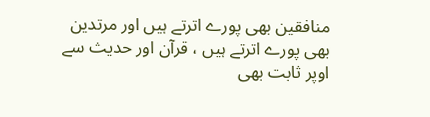منافقین بھی پورے اترتے ہیں اور مرتدین بھی پورے اترتے ہیں ، قرآن اور حدیث سے اوپر ثابت بھی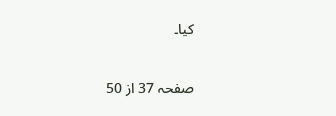کیا۔

صفحہ 37 از 50